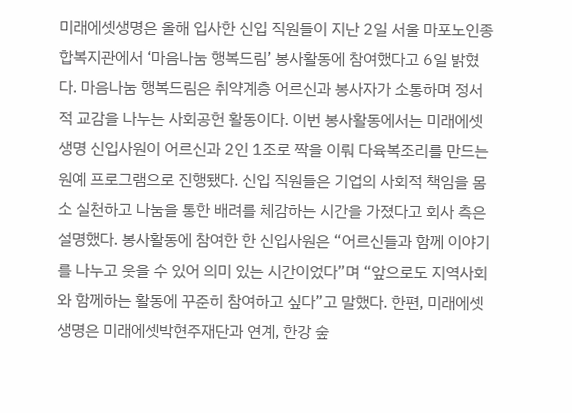미래에셋생명은 올해 입사한 신입 직원들이 지난 2일 서울 마포노인종합복지관에서 ‘마음나눔 행복드림’ 봉사활동에 참여했다고 6일 밝혔다. 마음나눔 행복드림은 취약계층 어르신과 봉사자가 소통하며 정서적 교감을 나누는 사회공헌 활동이다. 이번 봉사활동에서는 미래에셋생명 신입사원이 어르신과 2인 1조로 짝을 이뤄 다육복조리를 만드는 원예 프로그램으로 진행됐다. 신입 직원들은 기업의 사회적 책임을 몸소 실천하고 나눔을 통한 배려를 체감하는 시간을 가졌다고 회사 측은 설명했다. 봉사활동에 참여한 한 신입사원은 “어르신들과 함께 이야기를 나누고 웃을 수 있어 의미 있는 시간이었다”며 “앞으로도 지역사회와 함께하는 활동에 꾸준히 참여하고 싶다”고 말했다. 한편, 미래에셋생명은 미래에셋박현주재단과 연계, 한강 숲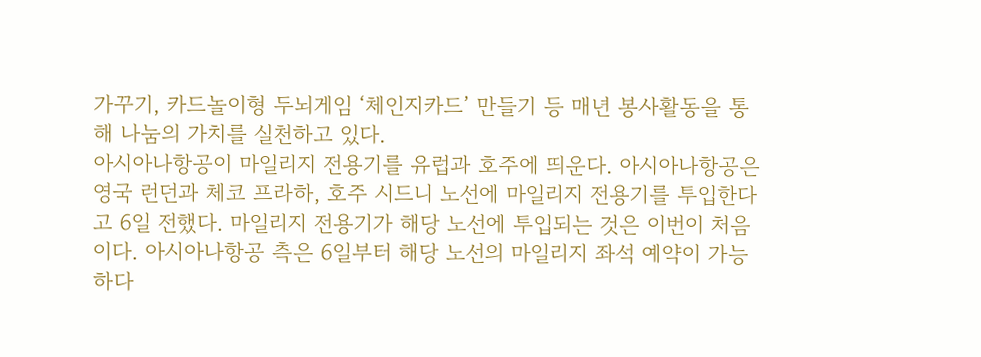가꾸기, 카드놀이형 두뇌게임 ‘체인지카드’ 만들기 등 매년 봉사활동을 통해 나눔의 가치를 실천하고 있다.
아시아나항공이 마일리지 전용기를 유럽과 호주에 띄운다. 아시아나항공은 영국 런던과 체코 프라하, 호주 시드니 노선에 마일리지 전용기를 투입한다고 6일 전했다. 마일리지 전용기가 해당 노선에 투입되는 것은 이번이 처음이다. 아시아나항공 측은 6일부터 해당 노선의 마일리지 좌석 예약이 가능하다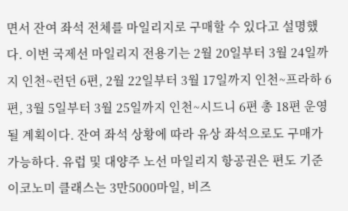면서 잔여 좌석 전체를 마일리지로 구매할 수 있다고 설명했다. 이번 국제선 마일리지 전용기는 2월 20일부터 3월 24일까지 인천~런던 6편, 2월 22일부터 3월 17일까지 인천~프라하 6편, 3월 5일부터 3월 25일까지 인천~시드니 6편 총 18편 운영될 계획이다. 잔여 좌석 상황에 따라 유상 좌석으로도 구매가 가능하다. 유럽 및 대양주 노선 마일리지 항공권은 편도 기준 이코노미 클래스는 3만5000마일, 비즈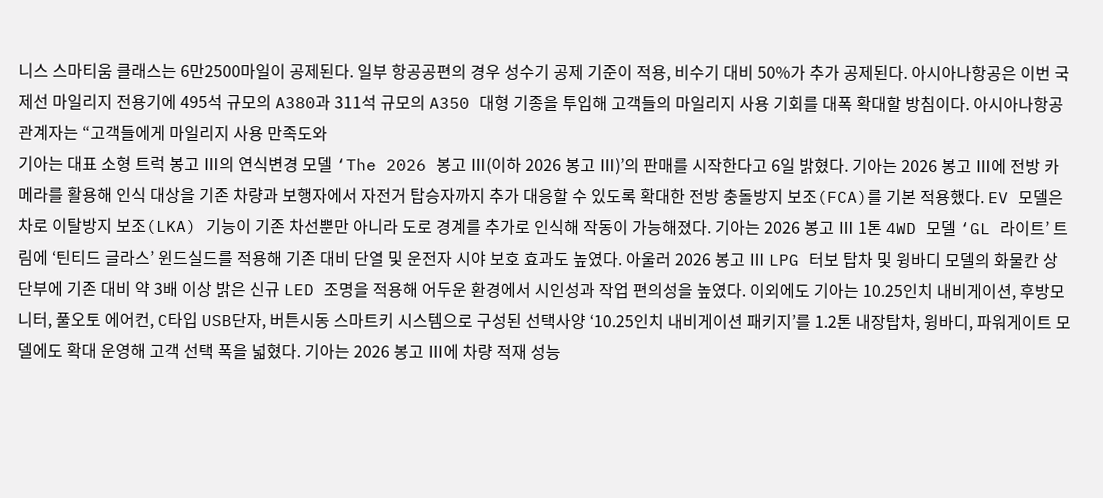니스 스마티움 클래스는 6만2500마일이 공제된다. 일부 항공공편의 경우 성수기 공제 기준이 적용, 비수기 대비 50%가 추가 공제된다. 아시아나항공은 이번 국제선 마일리지 전용기에 495석 규모의 A380과 311석 규모의 A350 대형 기종을 투입해 고객들의 마일리지 사용 기회를 대폭 확대할 방침이다. 아시아나항공 관계자는 “고객들에게 마일리지 사용 만족도와
기아는 대표 소형 트럭 봉고 Ⅲ의 연식변경 모델 ‘The 2026 봉고 Ⅲ(이하 2026 봉고 Ⅲ)’의 판매를 시작한다고 6일 밝혔다. 기아는 2026 봉고 Ⅲ에 전방 카메라를 활용해 인식 대상을 기존 차량과 보행자에서 자전거 탑승자까지 추가 대응할 수 있도록 확대한 전방 충돌방지 보조(FCA)를 기본 적용했다. EV 모델은 차로 이탈방지 보조(LKA) 기능이 기존 차선뿐만 아니라 도로 경계를 추가로 인식해 작동이 가능해졌다. 기아는 2026 봉고 Ⅲ 1톤 4WD 모델 ‘GL 라이트’ 트림에 ‘틴티드 글라스’ 윈드실드를 적용해 기존 대비 단열 및 운전자 시야 보호 효과도 높였다. 아울러 2026 봉고 Ⅲ LPG 터보 탑차 및 윙바디 모델의 화물칸 상단부에 기존 대비 약 3배 이상 밝은 신규 LED 조명을 적용해 어두운 환경에서 시인성과 작업 편의성을 높였다. 이외에도 기아는 10.25인치 내비게이션, 후방모니터, 풀오토 에어컨, C타입 USB단자, 버튼시동 스마트키 시스템으로 구성된 선택사양 ‘10.25인치 내비게이션 패키지’를 1.2톤 내장탑차, 윙바디, 파워게이트 모델에도 확대 운영해 고객 선택 폭을 넓혔다. 기아는 2026 봉고 Ⅲ에 차량 적재 성능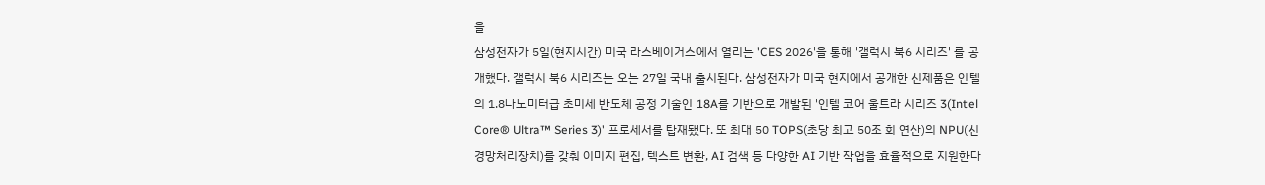을
삼성전자가 5일(현지시간) 미국 라스베이거스에서 열리는 'CES 2026'을 통해 '갤럭시 북6 시리즈' 를 공개했다. 갤럭시 북6 시리즈는 오는 27일 국내 출시된다. 삼성전자가 미국 현지에서 공개한 신제품은 인텔의 1.8나노미터급 초미세 반도체 공정 기술인 18A를 기반으로 개발된 '인텔 코어 울트라 시리즈 3(Intel Core® Ultra™ Series 3)' 프로세서를 탑재됐다. 또 최대 50 TOPS(초당 최고 50조 회 연산)의 NPU(신경망처리장치)를 갖춰 이미지 편집, 텍스트 변환, AI 검색 등 다양한 AI 기반 작업을 효율적으로 지원한다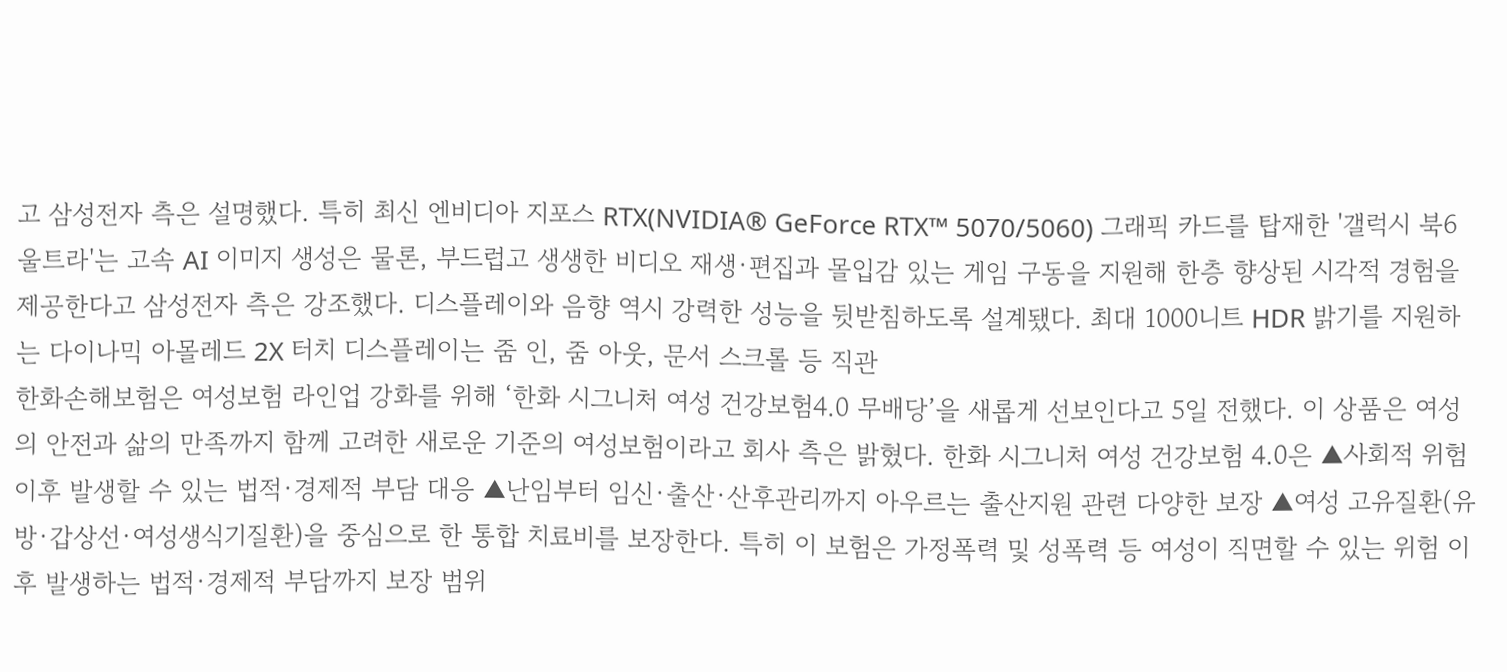고 삼성전자 측은 설명했다. 특히 최신 엔비디아 지포스 RTX(NVIDIA® GeForce RTX™ 5070/5060) 그래픽 카드를 탑재한 '갤럭시 북6 울트라'는 고속 AI 이미지 생성은 물론, 부드럽고 생생한 비디오 재생·편집과 몰입감 있는 게임 구동을 지원해 한층 향상된 시각적 경험을 제공한다고 삼성전자 측은 강조했다. 디스플레이와 음향 역시 강력한 성능을 뒷받침하도록 설계됐다. 최대 1000니트 HDR 밝기를 지원하는 다이나믹 아몰레드 2X 터치 디스플레이는 줌 인, 줌 아웃, 문서 스크롤 등 직관
한화손해보험은 여성보험 라인업 강화를 위해 ‘한화 시그니처 여성 건강보험4.0 무배당’을 새롭게 선보인다고 5일 전했다. 이 상품은 여성의 안전과 삶의 만족까지 함께 고려한 새로운 기준의 여성보험이라고 회사 측은 밝혔다. 한화 시그니처 여성 건강보험 4.0은 ▲사회적 위험 이후 발생할 수 있는 법적∙경제적 부담 대응 ▲난임부터 임신∙출산∙산후관리까지 아우르는 출산지원 관련 다양한 보장 ▲여성 고유질환(유방∙갑상선∙여성생식기질환)을 중심으로 한 통합 치료비를 보장한다. 특히 이 보험은 가정폭력 및 성폭력 등 여성이 직면할 수 있는 위험 이후 발생하는 법적·경제적 부담까지 보장 범위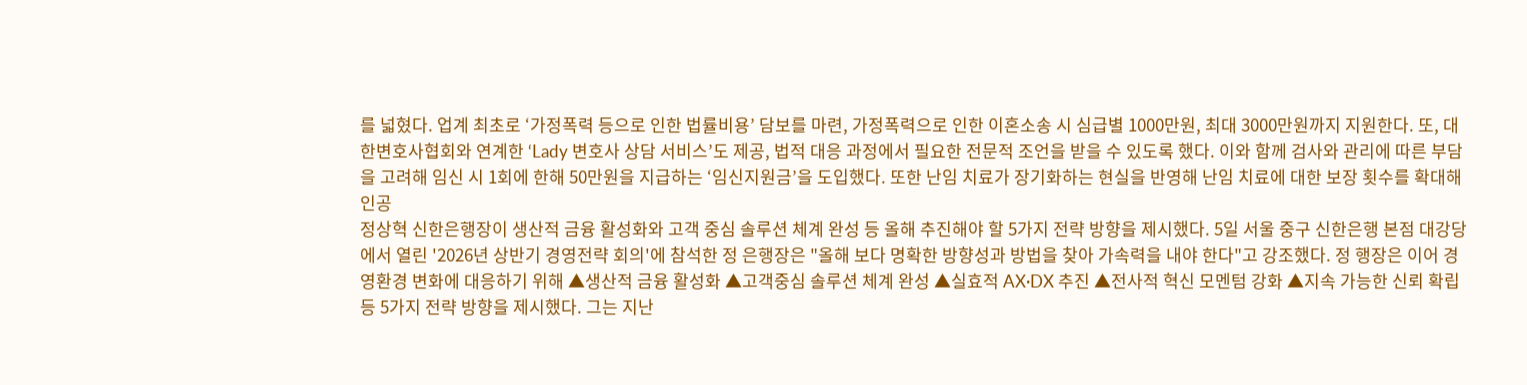를 넓혔다. 업계 최초로 ‘가정폭력 등으로 인한 법률비용’ 담보를 마련, 가정폭력으로 인한 이혼소송 시 심급별 1000만원, 최대 3000만원까지 지원한다. 또, 대한변호사협회와 연계한 ‘Lady 변호사 상담 서비스’도 제공, 법적 대응 과정에서 필요한 전문적 조언을 받을 수 있도록 했다. 이와 함께 검사와 관리에 따른 부담을 고려해 임신 시 1회에 한해 50만원을 지급하는 ‘임신지원금’을 도입했다. 또한 난임 치료가 장기화하는 현실을 반영해 난임 치료에 대한 보장 횟수를 확대해 인공
정상혁 신한은행장이 생산적 금융 활성화와 고객 중심 솔루션 체계 완성 등 올해 추진해야 할 5가지 전략 방향을 제시했다. 5일 서울 중구 신한은행 본점 대강당에서 열린 '2026년 상반기 경영전략 회의'에 참석한 정 은행장은 "올해 보다 명확한 방향성과 방법을 찾아 가속력을 내야 한다"고 강조했다. 정 행장은 이어 경영환경 변화에 대응하기 위해 ▲생산적 금융 활성화 ▲고객중심 솔루션 체계 완성 ▲실효적 AX·DX 추진 ▲전사적 혁신 모멘텀 강화 ▲지속 가능한 신뢰 확립 등 5가지 전략 방향을 제시했다. 그는 지난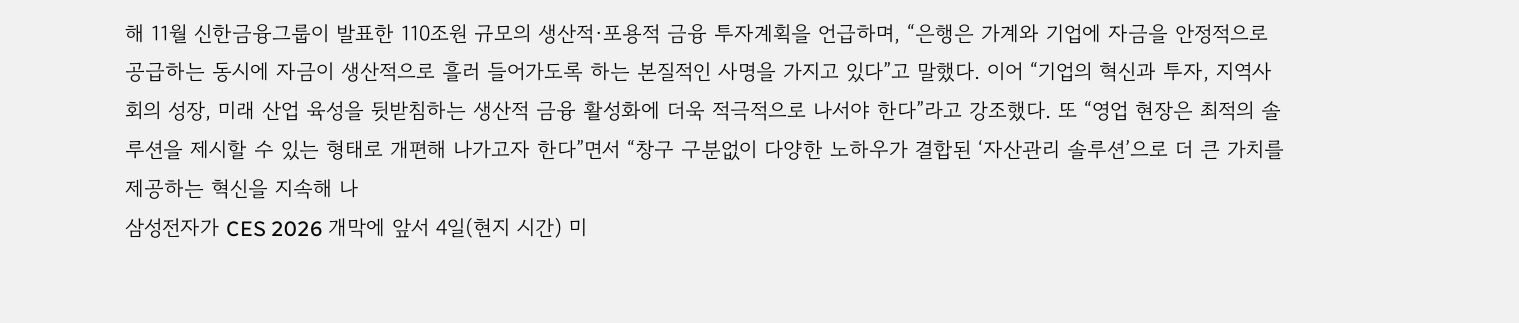해 11월 신한금융그룹이 발표한 110조원 규모의 생산적·포용적 금융 투자계획을 언급하며, “은행은 가계와 기업에 자금을 안정적으로 공급하는 동시에 자금이 생산적으로 흘러 들어가도록 하는 본질적인 사명을 가지고 있다”고 말했다. 이어 “기업의 혁신과 투자, 지역사회의 성장, 미래 산업 육성을 뒷받침하는 생산적 금융 활성화에 더욱 적극적으로 나서야 한다”라고 강조했다. 또 “영업 현장은 최적의 솔루션을 제시할 수 있는 형태로 개편해 나가고자 한다”면서 “창구 구분없이 다양한 노하우가 결합된 ‘자산관리 솔루션’으로 더 큰 가치를 제공하는 혁신을 지속해 나
삼성전자가 CES 2026 개막에 앞서 4일(현지 시간) 미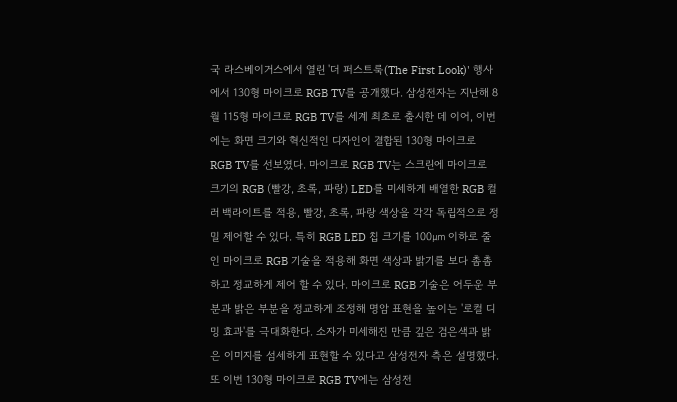국 라스베이거스에서 열린 '더 퍼스트룩(The First Look)' 행사에서 130형 마이크로 RGB TV를 공개했다. 삼성전자는 지난해 8월 115형 마이크로 RGB TV를 세계 최초로 출시한 데 이어, 이번에는 화면 크기와 혁신적인 디자인이 결합된 130형 마이크로 RGB TV를 선보였다. 마이크로 RGB TV는 스크린에 마이크로 크기의 RGB (빨강, 초록, 파랑) LED를 미세하게 배열한 RGB 컬러 백라이트를 적용, 빨강, 초록, 파랑 색상을 각각 독립적으로 정밀 제어할 수 있다. 특히 RGB LED 칩 크기를 100㎛ 이하로 줄인 마이크로 RGB 기술을 적용해 화면 색상과 밝기를 보다 촘촘하고 정교하게 제어 할 수 있다. 마이크로 RGB 기술은 어두운 부분과 밝은 부분을 정교하게 조정해 명암 표현을 높이는 '로컬 디밍 효과'를 극대화한다. 소자가 미세해진 만큼 깊은 검은색과 밝은 이미지를 섬세하게 표현할 수 있다고 삼성전자 측은 설명했다. 또 이번 130형 마이크로 RGB TV에는 삼성전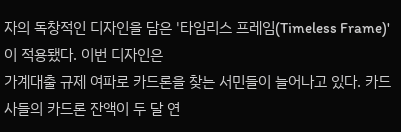자의 독창적인 디자인을 담은 '타임리스 프레임(Timeless Frame)'이 적용됐다. 이번 디자인은
가계대출 규제 여파로 카드론을 찾는 서민들이 늘어나고 있다. 카드사들의 카드론 잔액이 두 달 연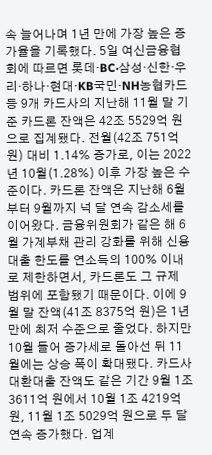속 늘어나며 1년 만에 가장 높은 증가율을 기록했다. 5일 여신금융협회에 따르면 롯데·BC·삼성·신한·우리·하나·현대·KB국민·NH농협카드 등 9개 카드사의 지난해 11월 말 기준 카드론 잔액은 42조 5529억 원으로 집계됐다. 전월(42조 751억 원) 대비 1.14% 증가로, 이는 2022년 10월(1.28%) 이후 가장 높은 수준이다. 카드론 잔액은 지난해 6월부터 9월까지 넉 달 연속 감소세를 이어왔다. 금융위원회가 같은 해 6월 가계부채 관리 강화를 위해 신용대출 한도를 연소득의 100% 이내로 제한하면서, 카드론도 그 규제 범위에 포함됐기 때문이다. 이에 9월 말 잔액(41조 8375억 원)은 1년 만에 최저 수준으로 줄었다. 하지만 10월 들어 증가세로 돌아선 뒤 11월에는 상승 폭이 확대됐다. 카드사 대환대출 잔액도 같은 기간 9월 1조 3611억 원에서 10월 1조 4219억 원, 11월 1조 5029억 원으로 두 달 연속 증가했다. 업계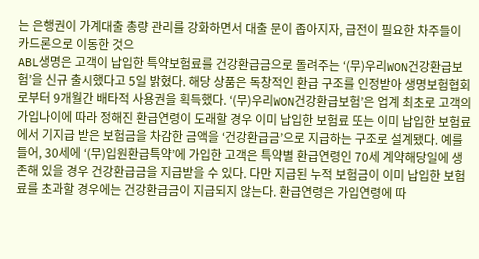는 은행권이 가계대출 총량 관리를 강화하면서 대출 문이 좁아지자, 급전이 필요한 차주들이 카드론으로 이동한 것으
ABL생명은 고객이 납입한 특약보험료를 건강환급금으로 돌려주는 ‘(무)우리WON건강환급보험’을 신규 출시했다고 5일 밝혔다. 해당 상품은 독창적인 환급 구조를 인정받아 생명보험협회로부터 9개월간 배타적 사용권을 획득했다. ‘(무)우리WON건강환급보험’은 업계 최초로 고객의 가입나이에 따라 정해진 환급연령이 도래할 경우 이미 납입한 보험료 또는 이미 납입한 보험료에서 기지급 받은 보험금을 차감한 금액을 ‘건강환급금’으로 지급하는 구조로 설계됐다. 예를 들어, 30세에 ‘(무)입원환급특약’에 가입한 고객은 특약별 환급연령인 70세 계약해당일에 생존해 있을 경우 건강환급금을 지급받을 수 있다. 다만 지급된 누적 보험금이 이미 납입한 보험료를 초과할 경우에는 건강환급금이 지급되지 않는다. 환급연령은 가입연령에 따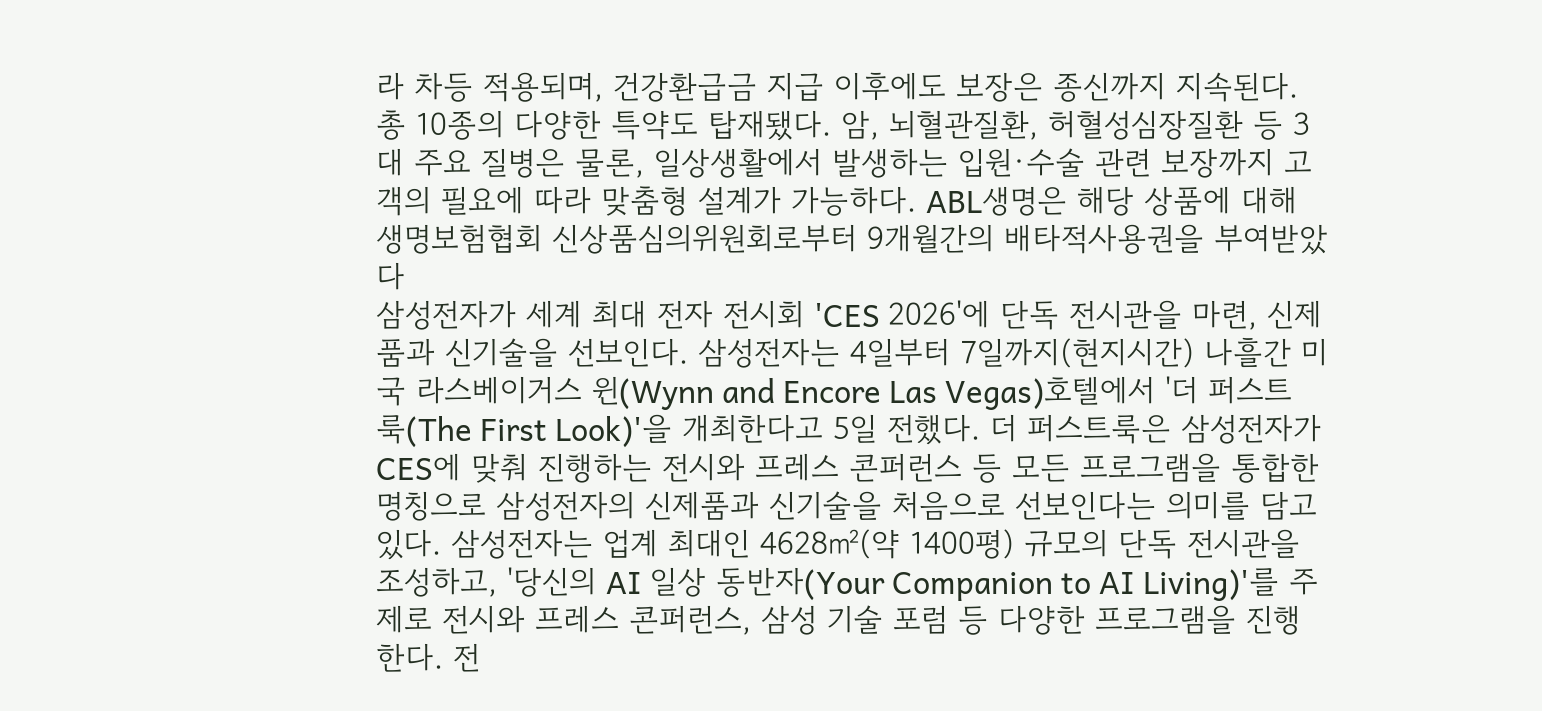라 차등 적용되며, 건강환급금 지급 이후에도 보장은 종신까지 지속된다. 총 10종의 다양한 특약도 탑재됐다. 암, 뇌혈관질환, 허혈성심장질환 등 3대 주요 질병은 물론, 일상생활에서 발생하는 입원·수술 관련 보장까지 고객의 필요에 따라 맞춤형 설계가 가능하다. ABL생명은 해당 상품에 대해 생명보험협회 신상품심의위원회로부터 9개월간의 배타적사용권을 부여받았다
삼성전자가 세계 최대 전자 전시회 'CES 2026'에 단독 전시관을 마련, 신제품과 신기술을 선보인다. 삼성전자는 4일부터 7일까지(현지시간) 나흘간 미국 라스베이거스 윈(Wynn and Encore Las Vegas)호텔에서 '더 퍼스트룩(The First Look)'을 개최한다고 5일 전했다. 더 퍼스트룩은 삼성전자가 CES에 맞춰 진행하는 전시와 프레스 콘퍼런스 등 모든 프로그램을 통합한 명칭으로 삼성전자의 신제품과 신기술을 처음으로 선보인다는 의미를 담고있다. 삼성전자는 업계 최대인 4628㎡(약 1400평) 규모의 단독 전시관을 조성하고, '당신의 AI 일상 동반자(Your Companion to AI Living)'를 주제로 전시와 프레스 콘퍼런스, 삼성 기술 포럼 등 다양한 프로그램을 진행한다. 전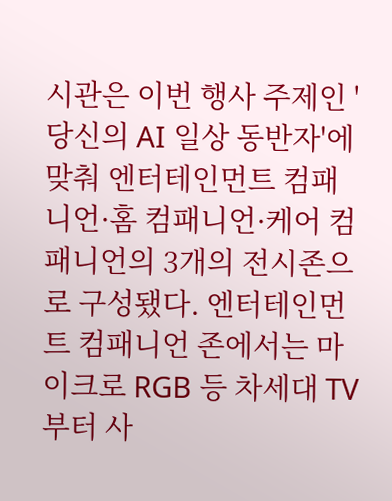시관은 이번 행사 주제인 '당신의 AI 일상 동반자'에 맞춰 엔터테인먼트 컴패니언·홈 컴패니언·케어 컴패니언의 3개의 전시존으로 구성됐다. 엔터테인먼트 컴패니언 존에서는 마이크로 RGB 등 차세대 TV부터 사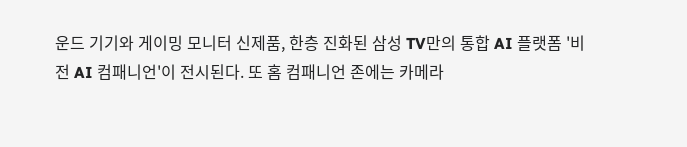운드 기기와 게이밍 모니터 신제품, 한층 진화된 삼성 TV만의 통합 AI 플랫폼 '비전 AI 컴패니언'이 전시된다. 또 홈 컴패니언 존에는 카메라